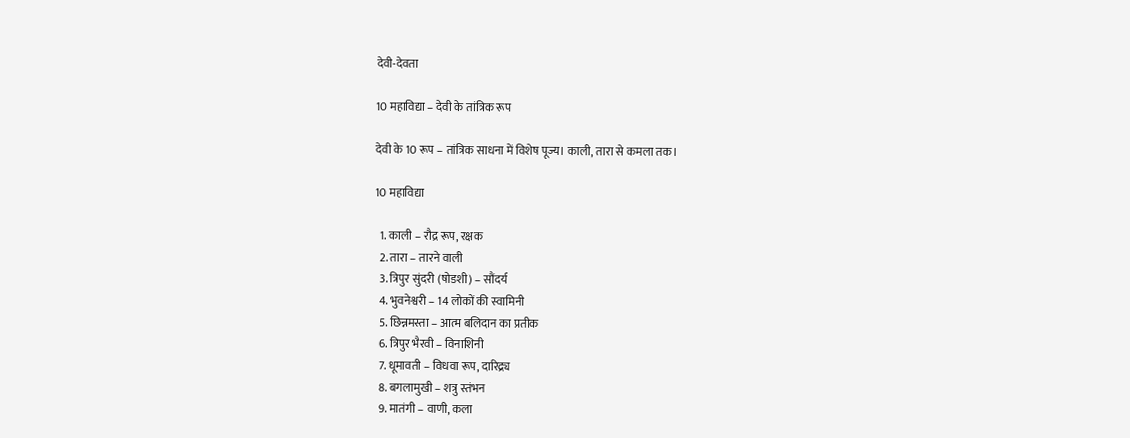देवी-देवता

10 महाविद्या – देवी के तांत्रिक रूप

देवी के 10 रूप – तांत्रिक साधना में विशेष पूज्य। काली, तारा से कमला तक।

10 महाविद्या

  1. काली – रौद्र रूप, रक्षक
  2. तारा – तारने वाली
  3. त्रिपुर सुंदरी (षोडशी) – सौंदर्य
  4. भुवनेश्वरी – 14 लोकों की स्वामिनी
  5. छिन्नमस्ता – आत्म बलिदान का प्रतीक
  6. त्रिपुर भैरवी – विनाशिनी
  7. धूमावती – विधवा रूप, दारिद्र्य
  8. बगलामुखी – शत्रु स्तंभन
  9. मातंगी – वाणी, कला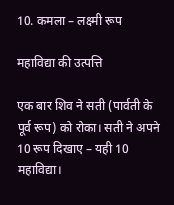10. कमला – लक्ष्मी रूप

महाविद्या की उत्पत्ति

एक बार शिव ने सती (पार्वती के पूर्व रूप) को रोका। सती ने अपने 10 रूप दिखाए – यही 10 महाविद्या।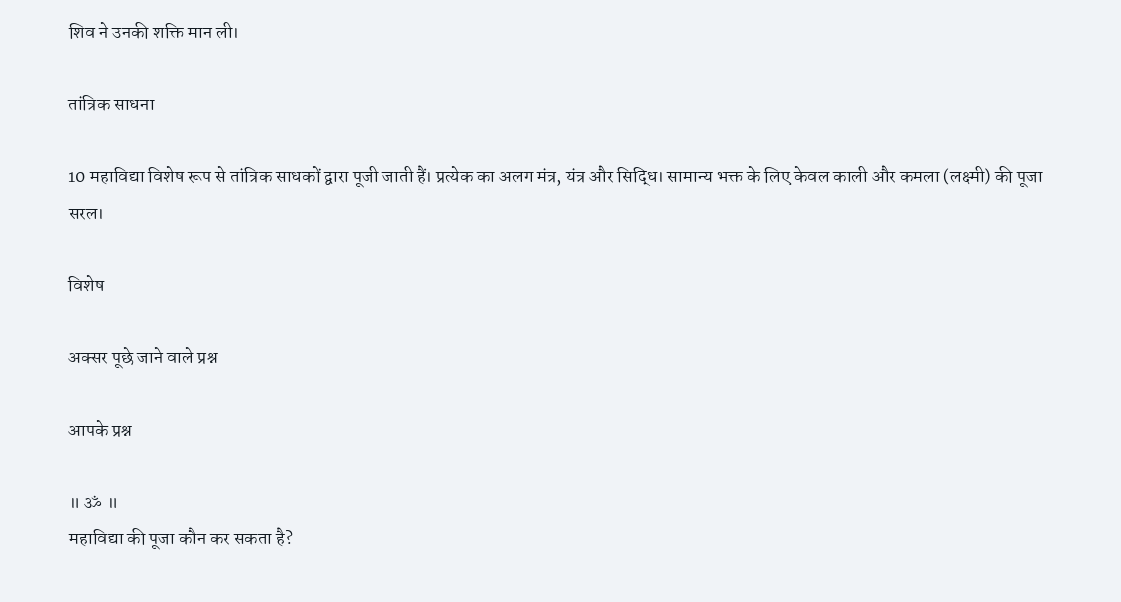शिव ने उनकी शक्ति मान ली।

तांत्रिक साधना

10 महाविद्या विशेष रूप से तांत्रिक साधकों द्वारा पूजी जाती हैं। प्रत्येक का अलग मंत्र, यंत्र और सिद्धि। सामान्य भक्त के लिए केवल काली और कमला (लक्ष्मी) की पूजा सरल।

विशेष

अक्सर पूछे जाने वाले प्रश्न

आपके प्रश्न

॥ ॐ ॥
महाविद्या की पूजा कौन कर सकता है?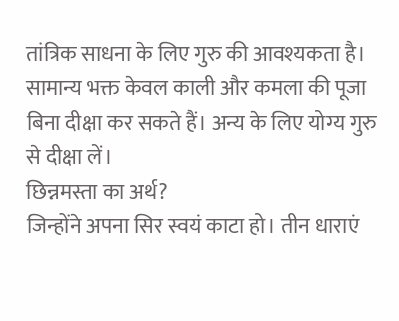तांत्रिक साधना के लिए गुरु की आवश्यकता है। सामान्य भक्त केवल काली और कमला की पूजा बिना दीक्षा कर सकते हैं। अन्य के लिए योग्य गुरु से दीक्षा लें।
छिन्नमस्ता का अर्थ?
जिन्होंने अपना सिर स्वयं काटा हो। तीन धाराएं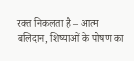रक्त निकलता है – आत्म बलिदान, शिष्याओं के पोषण का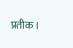प्रतीक।